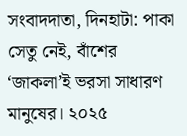সংবাদদাতা, দিনহাটা: পাকা সেতু নেই, বাঁশের ‘জাকলা’ই ভরসা সাধারণ মানুষের। ২০২৫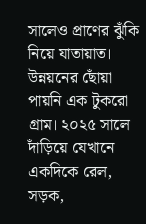সালেও প্রাণের ঝুঁকি নিয়ে যাতায়াত। উন্নয়নের ছোঁয়া পায়নি এক টুকরো গ্রাম। ২০২৫ সালে দাঁড়িয়ে যেখানে একদিকে রেল, সড়ক,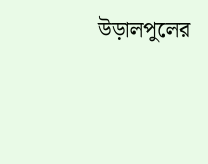উড়ালপুলের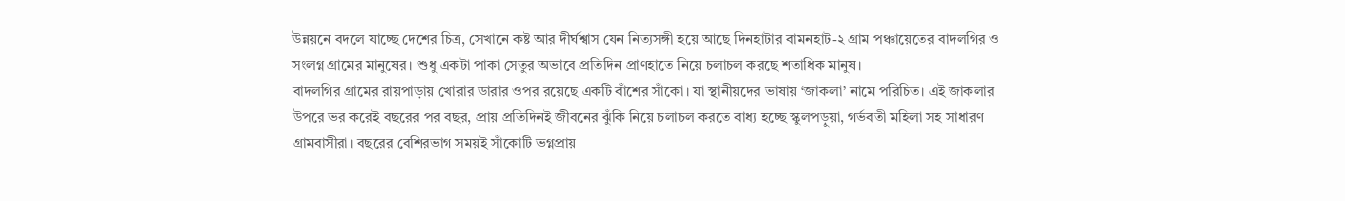উন্নয়নে বদলে যাচ্ছে দেশের চিত্র, সেখানে কষ্ট আর দীর্ঘশ্বাস যেন নিত্যসঙ্গী হয়ে আছে দিনহাটার বামনহাট-২ গ্রাম পঞ্চায়েতের বাদলগির ও সংলগ্ন গ্রামের মানুষের। শুধু একটা পাকা সেতুর অভাবে প্রতিদিন প্রাণহাতে নিয়ে চলাচল করছে শতাধিক মানুষ।
বাদলগির গ্রামের রায়পাড়ায় খোরার ডারার ওপর রয়েছে একটি বাঁশের সাঁকো। যা স্থানীয়দের ভাষায় ‘জাকলা’ নামে পরিচিত। এই জাকলার উপরে ভর করেই বছরের পর বছর, প্রায় প্রতিদিনই জীবনের ঝুঁকি নিয়ে চলাচল করতে বাধ্য হচ্ছে স্কুলপড়ুয়া, গর্ভবতী মহিলা সহ সাধারণ গ্রামবাসীরা। বছরের বেশিরভাগ সময়ই সাঁকোটি ভগ্নপ্রায়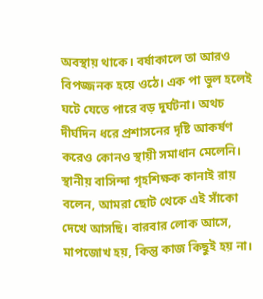অবস্থায় থাকে। বর্ষাকালে তা আরও বিপজ্জনক হয়ে ওঠে। এক পা ভুল হলেই ঘটে যেতে পারে বড় দুর্ঘটনা। অথচ দীর্ঘদিন ধরে প্রশাসনের দৃষ্টি আকর্ষণ করেও কোনও স্থায়ী সমাধান মেলেনি।
স্থানীয় বাসিন্দা গৃহশিক্ষক কানাই রায় বলেন, আমরা ছোট থেকে এই সাঁকো দেখে আসছি। বারবার লোক আসে, মাপজোখ হয়, কিন্তু কাজ কিছুই হয় না।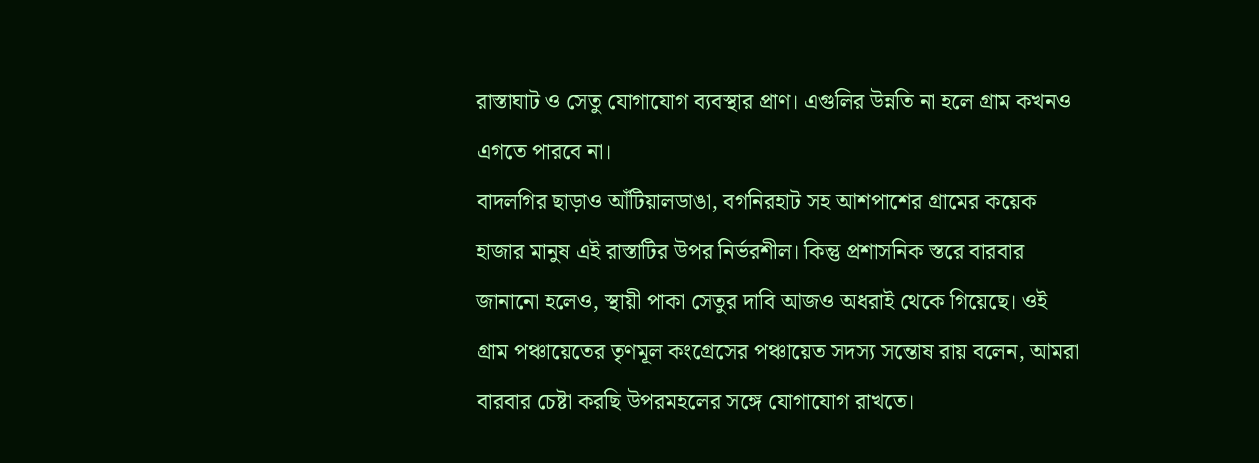রাস্তাঘাট ও সেতু যোগাযোগ ব্যবস্থার প্রাণ। এগুলির উন্নতি না হলে গ্রাম কখনও এগতে পারবে না।
বাদলগির ছাড়াও আঁটিয়ালডাঙা, বগনিরহাট সহ আশপাশের গ্রামের কয়েক হাজার মানুষ এই রাস্তাটির উপর নির্ভরশীল। কিন্তু প্রশাসনিক স্তরে বারবার জানানো হলেও, স্থায়ী পাকা সেতুর দাবি আজও অধরাই থেকে গিয়েছে। ওই গ্রাম পঞ্চায়েতের তৃণমূল কংগ্রেসের পঞ্চায়েত সদস্য সন্তোষ রায় বলেন, আমরা বারবার চেষ্টা করছি উপরমহলের সঙ্গে যোগাযোগ রাখতে।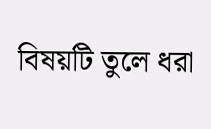বিষয়টি তুলে ধরা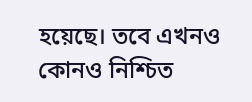হয়েছে। তবে এখনও কোনও নিশ্চিত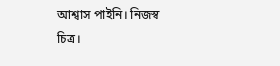আশ্বাস পাইনি। নিজস্ব চিত্র।